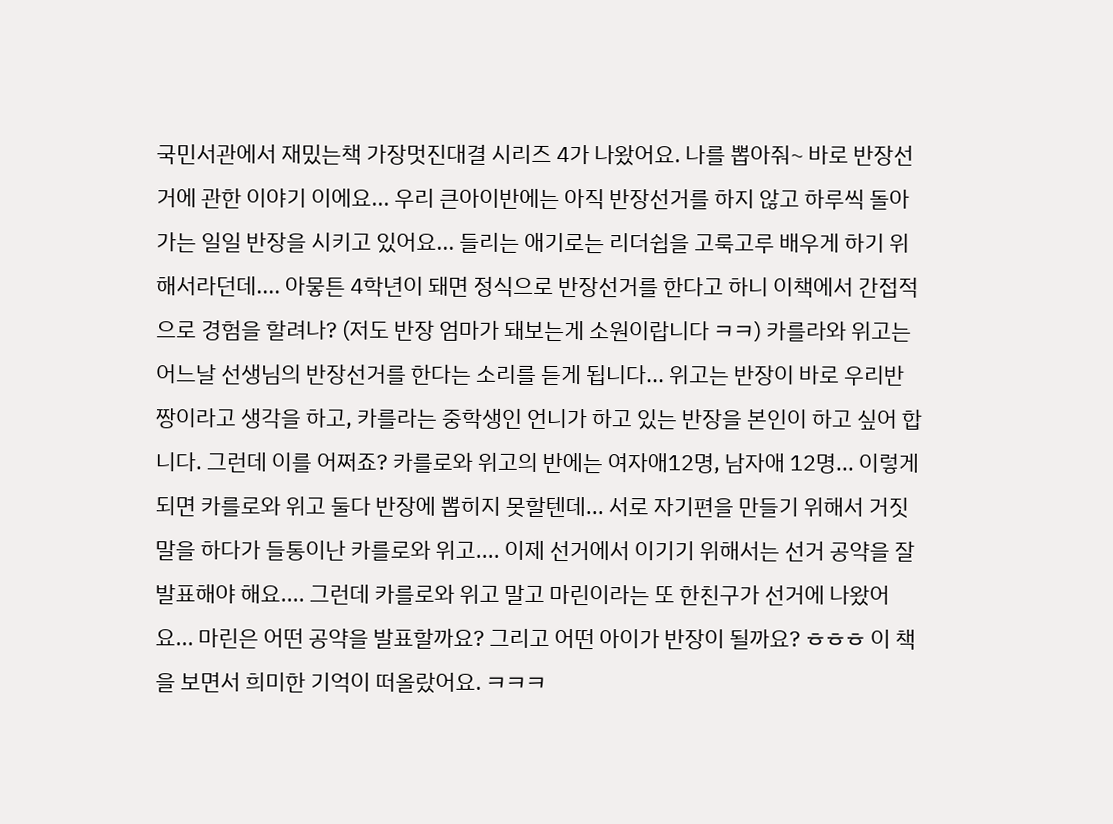국민서관에서 재밌는책 가장멋진대결 시리즈 4가 나왔어요. 나를 뽑아줘~ 바로 반장선거에 관한 이야기 이에요... 우리 큰아이반에는 아직 반장선거를 하지 않고 하루씩 돌아가는 일일 반장을 시키고 있어요... 들리는 애기로는 리더쉽을 고룩고루 배우게 하기 위해서라던데.... 아뭏튼 4학년이 돼면 정식으로 반장선거를 한다고 하니 이책에서 간접적으로 경험을 할려나? (저도 반장 엄마가 돼보는게 소원이랍니다 ㅋㅋ) 카를라와 위고는 어느날 선생님의 반장선거를 한다는 소리를 듣게 됩니다... 위고는 반장이 바로 우리반 짱이라고 생각을 하고, 카를라는 중학생인 언니가 하고 있는 반장을 본인이 하고 싶어 합니다. 그런데 이를 어쩌죠? 카를로와 위고의 반에는 여자애12명, 남자애 12명... 이렇게 되면 카를로와 위고 둘다 반장에 뽑히지 못할텐데... 서로 자기편을 만들기 위해서 거짓말을 하다가 들통이난 카를로와 위고.... 이제 선거에서 이기기 위해서는 선거 공약을 잘 발표해야 해요.... 그런데 카를로와 위고 말고 마린이라는 또 한친구가 선거에 나왔어요... 마린은 어떤 공약을 발표할까요? 그리고 어떤 아이가 반장이 될까요? ㅎㅎㅎ 이 책을 보면서 희미한 기억이 떠올랐어요. ㅋㅋㅋ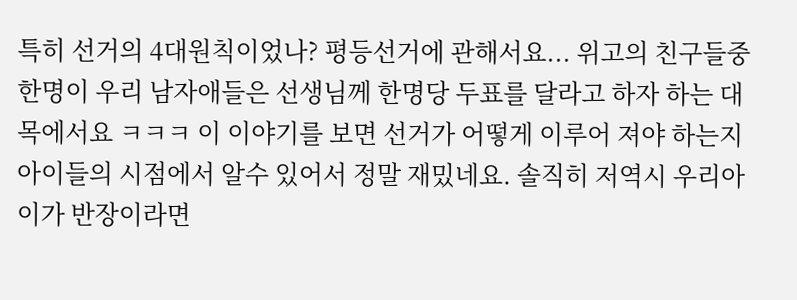특히 선거의 4대원칙이었나? 평등선거에 관해서요... 위고의 친구들중 한명이 우리 남자애들은 선생님께 한명당 두표를 달라고 하자 하는 대목에서요 ㅋㅋㅋ 이 이야기를 보면 선거가 어떻게 이루어 져야 하는지 아이들의 시점에서 알수 있어서 정말 재밌네요. 솔직히 저역시 우리아이가 반장이라면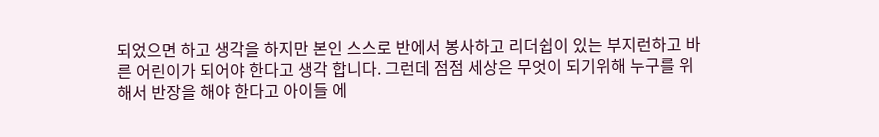되었으면 하고 생각을 하지만 본인 스스로 반에서 봉사하고 리더쉽이 있는 부지런하고 바른 어린이가 되어야 한다고 생각 합니다. 그런데 점점 세상은 무엇이 되기위해 누구를 위해서 반장을 해야 한다고 아이들 에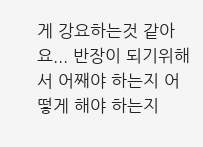게 강요하는것 같아요... 반장이 되기위해서 어째야 하는지 어떻게 해야 하는지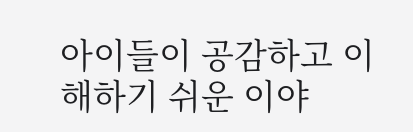아이들이 공감하고 이해하기 쉬운 이야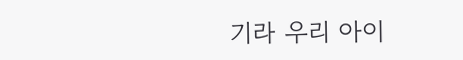기라 우리 아이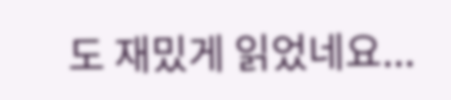도 재밌게 읽었네요...